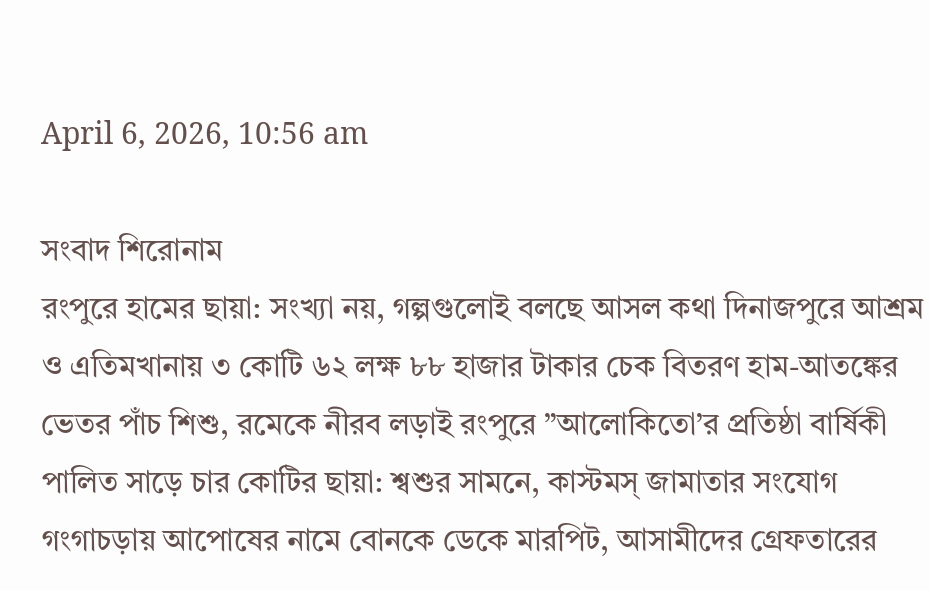April 6, 2026, 10:56 am

সংবাদ শিরোনাম
রংপুরে হামের ছায়া: সংখ্যা নয়, গল্পগুলোই বলছে আসল কথা দিনাজপুরে আশ্রম ও এতিমখানায় ৩ কোটি ৬২ লক্ষ ৮৮ হাজার টাকার চেক বিতরণ হাম-আতঙ্কের ভেতর পাঁচ শিশু, রমেকে নীরব লড়াই রংপুরে ”আলোকিতো’র প্রতিষ্ঠা বার্ষিকী পালিত সাড়ে চার কোটির ছায়া: শ্বশুর সামনে, কাস্টমস্ জামাতার সংযোগ গংগাচড়ায় আপোষের নামে বোনকে ডেকে মারপিট, আসামীদের গ্রেফতারের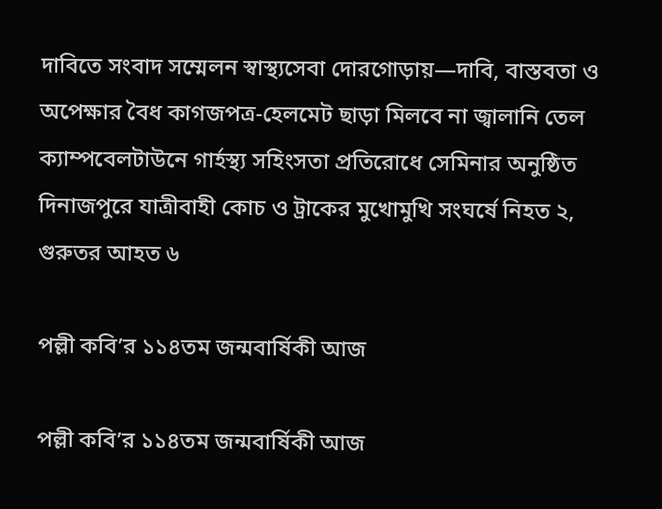দাবিতে সংবাদ সম্মেলন স্বাস্থ্যসেবা দোরগোড়ায়—দাবি, বাস্তবতা ও অপেক্ষার বৈধ কাগজপত্র-হেলমেট ছাড়া মিলবে না জ্বালানি তেল ক্যাম্পবেলটাউনে গার্হস্থ্য সহিংসতা প্রতিরোধে সেমিনার অনুষ্ঠিত দিনাজপুরে যাত্রীবাহী কোচ ও ট্রাকের মুখোমুখি সংঘর্ষে নিহত ২, গুরুতর আহত ৬

পল্লী কবি’র ১১৪তম জন্মবার্ষিকী আজ

পল্লী কবি’র ১১৪তম জন্মবার্ষিকী আজ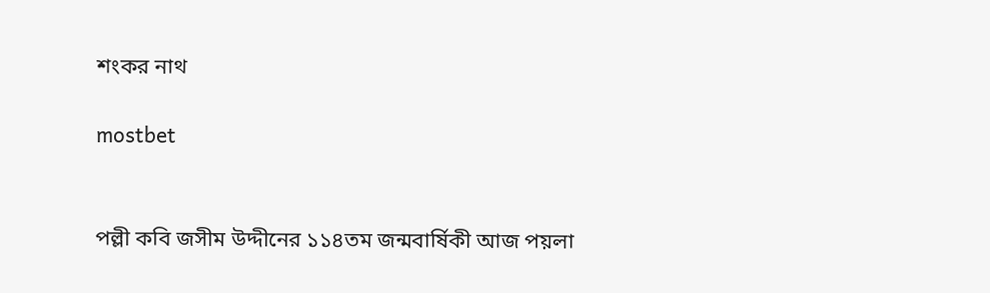শংকর নাথ

mostbet


পল্লী কবি জসীম উদ্দীনের ১১৪তম জন্মবার্ষিকী আজ পয়লা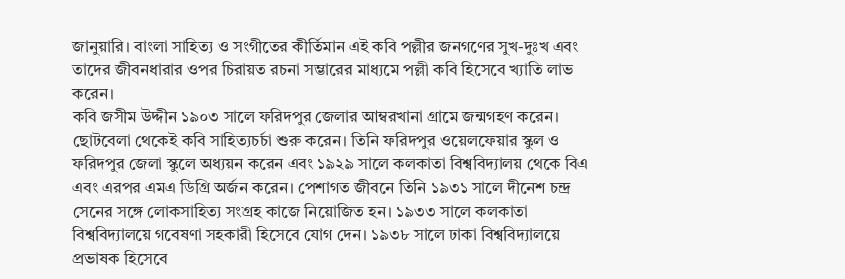জানুয়ারি। বাংলা সাহিত্য ও সংগীতের কীর্তিমান এই কবি পল্লীর জনগণের সুখ-দুঃখ এবং তাদের জীবনধারার ওপর চিরায়ত রচনা সম্ভারের মাধ্যমে পল্লী কবি হিসেবে খ্যাতি লাভ করেন।
কবি জসীম উদ্দীন ১৯০৩ সালে ফরিদপুর জেলার আম্বরখানা গ্রামে জন্মগহণ করেন। ছোটবেলা থেকেই কবি সাহিত্যচর্চা শুরু করেন। তিনি ফরিদপুর ওয়েলফেয়ার স্কুল ও ফরিদপুর জেলা স্কুলে অধ্যয়ন করেন এবং ১৯২৯ সালে কলকাতা বিশ্ববিদ্যালয় থেকে বিএ এবং এরপর এমএ ডিগ্রি অর্জন করেন। পেশাগত জীবনে তিনি ১৯৩১ সালে দীনেশ চন্দ্র সেনের সঙ্গে লোকসাহিত্য সংগ্রহ কাজে নিয়োজিত হন। ১৯৩৩ সালে কলকাতা বিশ্ববিদ্যালয়ে গবেষণা সহকারী হিসেবে যোগ দেন। ১৯৩৮ সালে ঢাকা বিশ্ববিদ্যালয়ে প্রভাষক হিসেবে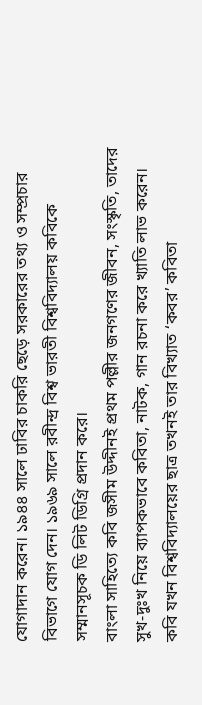যোগাদান করেন। ১৯৪৪ সালে ঢাবির চাকরি ছেড়ে সরকারের তথ্য ও সম্প্রচার বিভাগে যোগ দেন। ১৯৬৯ সালে রবীন্দ্র বিশ্ব ভারতী বিশ্ববিদ্যালয় কবিকে সম্মানসূচক ডি লিট ডিগ্রি প্রদান করে।
বাংলা সাহিত্যে কবি জসীম উদ্দীনই প্রথম পল্লীর জনগণের জীবন, সংস্কৃতি, তাদের সুখ-দুঃখ নিয়ে ব্যাপকভাবে কবিতা, নাটক, গান রচনা করে খ্যাতি লাভ করেন। কবি যখন বিশ্ববিদ্যালয়ের ছাত্র তখনই তার বিখ্যাত ‘কবর’ কবিতা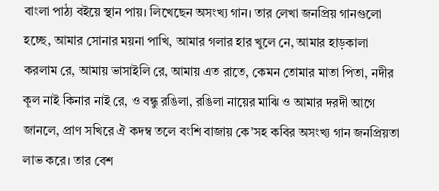বাংলা পাঠ্য বইয়ে স্থান পায়। লিখেছেন অসংখ্য গান। তার লেখা জনপ্রিয় গানগুলো হচ্ছে, আমার সোনার ময়না পাখি, আমার গলার হার খুলে নে, আমার হাড়কালা করলাম রে, আমায় ভাসাইলি রে, আমায় এত রাতে, কেমন তোমার মাতা পিতা, নদীর কূল নাই কিনার নাই রে, ও বন্ধু রঙিলা, রঙিলা নায়ের মাঝি ও আমার দরদী আগে জানলে, প্রাণ সখিরে ঐ কদম্ব তলে বংশি বাজায় কে’সহ কবির অসংখ্য গান জনপ্রিয়তা লাভ করে। তার বেশ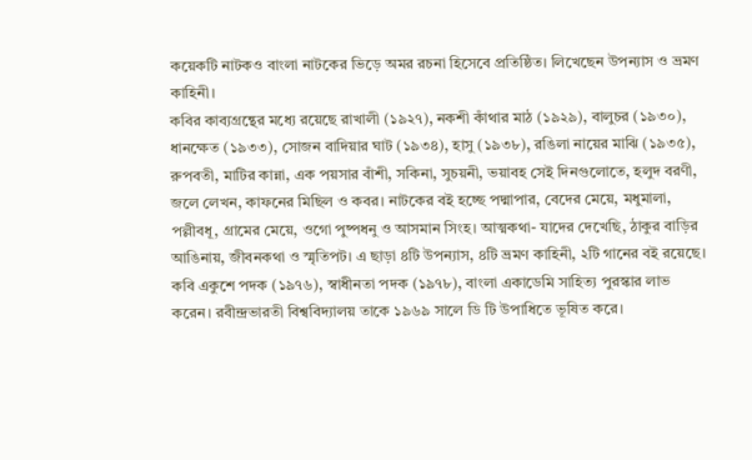কয়েকটি নাটকও বাংলা নাটকের ভিড়ে অমর রচনা হিসেবে প্রতিষ্ঠিত। লিখেছেন উপন্যাস ও ভ্রমণ কাহিনী।
কবির কাব্যগ্রন্থের মধ্যে রয়েছে রাখালী (১৯২৭), নকশী কাঁথার মাঠ (১৯২৯), বালুচর (১৯৩০), ধানক্ষেত (১৯৩৩), সোজন বাদিয়ার ঘাট (১৯৩৪), হাসু (১৯৩৮), রঙিলা নায়ের মাঝি (১৯৩৫), রুপবতী, মাটির কান্না, এক পয়সার বাঁশী, সকিনা, সুচয়নী, ভয়াবহ সেই দিনগুলোতে, হলুদ বরণী, জলে লেখন, কাফনের মিছিল ও কবর। নাটকের বই হচ্ছে পদ্মাপার, বেদের মেয়ে, মধুমালা, পল্লীবধূ, গ্রামের মেয়ে, ওগো পুষ্পধনু ও আসমান সিংহ। আত্মকথা- যাদের দেখেছি, ঠাকুর বাড়ির আঙিনায়, জীবনকথা ও স্মৃতিপট। এ ছাড়া ৪টি উপন্যাস, ৪টি ভ্রমণ কাহিনী, ২টি গানের বই রয়েছে। কবি একুশে পদক (১৯৭৬), স্বাধীনতা পদক (১৯৭৮), বাংলা একাডেমি সাহিত্য পুরস্কার লাভ করেন। রবীন্দ্রভারতী বিশ্ববিদ্যালয় তাকে ১৯৬৯ সালে ডি টি উপাধিতে ভূষিত করে।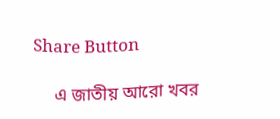Share Button

     এ জাতীয় আরো খবর